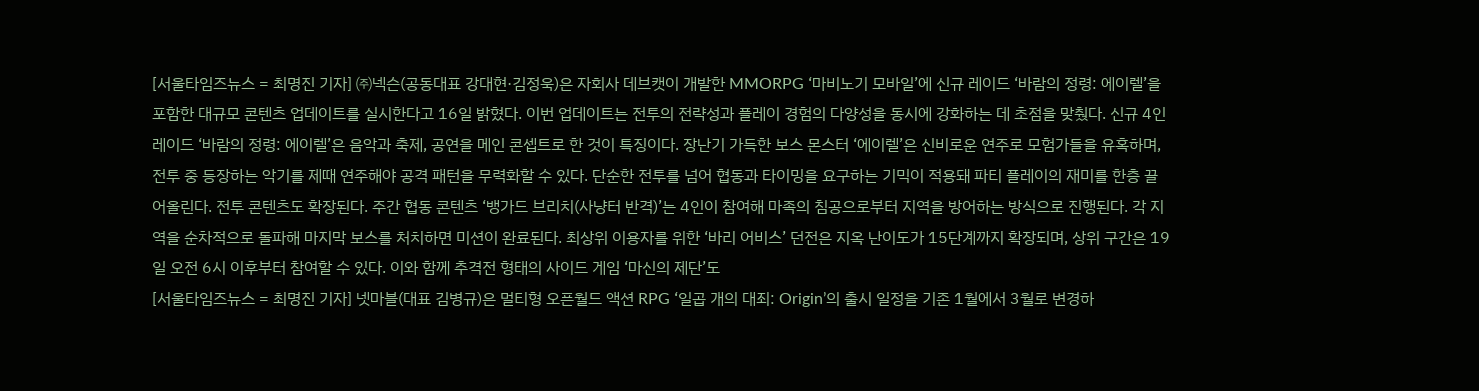[서울타임즈뉴스 = 최명진 기자] ㈜넥슨(공동대표 강대현·김정욱)은 자회사 데브캣이 개발한 MMORPG ‘마비노기 모바일’에 신규 레이드 ‘바람의 정령: 에이렐’을 포함한 대규모 콘텐츠 업데이트를 실시한다고 16일 밝혔다. 이번 업데이트는 전투의 전략성과 플레이 경험의 다양성을 동시에 강화하는 데 초점을 맞췄다. 신규 4인 레이드 ‘바람의 정령: 에이렐’은 음악과 축제, 공연을 메인 콘셉트로 한 것이 특징이다. 장난기 가득한 보스 몬스터 ‘에이렐’은 신비로운 연주로 모험가들을 유혹하며, 전투 중 등장하는 악기를 제때 연주해야 공격 패턴을 무력화할 수 있다. 단순한 전투를 넘어 협동과 타이밍을 요구하는 기믹이 적용돼 파티 플레이의 재미를 한층 끌어올린다. 전투 콘텐츠도 확장된다. 주간 협동 콘텐츠 ‘뱅가드 브리치(사냥터 반격)’는 4인이 참여해 마족의 침공으로부터 지역을 방어하는 방식으로 진행된다. 각 지역을 순차적으로 돌파해 마지막 보스를 처치하면 미션이 완료된다. 최상위 이용자를 위한 ‘바리 어비스’ 던전은 지옥 난이도가 15단계까지 확장되며, 상위 구간은 19일 오전 6시 이후부터 참여할 수 있다. 이와 함께 추격전 형태의 사이드 게임 ‘마신의 제단’도
[서울타임즈뉴스 = 최명진 기자] 넷마블(대표 김병규)은 멀티형 오픈월드 액션 RPG ‘일곱 개의 대죄: Origin’의 출시 일정을 기존 1월에서 3월로 변경하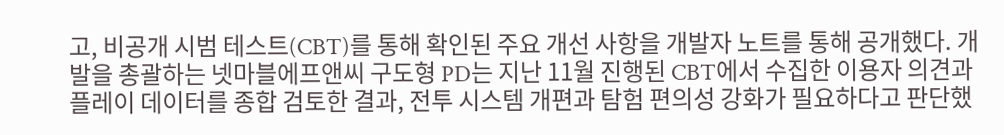고, 비공개 시범 테스트(CBT)를 통해 확인된 주요 개선 사항을 개발자 노트를 통해 공개했다. 개발을 총괄하는 넷마블에프앤씨 구도형 PD는 지난 11월 진행된 CBT에서 수집한 이용자 의견과 플레이 데이터를 종합 검토한 결과, 전투 시스템 개편과 탐험 편의성 강화가 필요하다고 판단했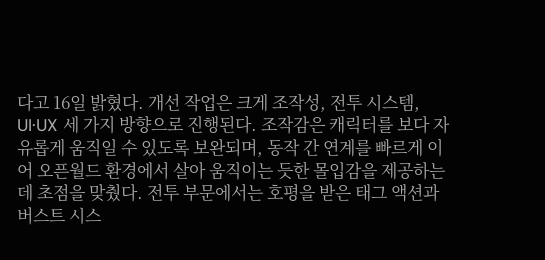다고 16일 밝혔다. 개선 작업은 크게 조작성, 전투 시스템, UI·UX 세 가지 방향으로 진행된다. 조작감은 캐릭터를 보다 자유롭게 움직일 수 있도록 보완되며, 동작 간 연계를 빠르게 이어 오픈월드 환경에서 살아 움직이는 듯한 몰입감을 제공하는 데 초점을 맞췄다. 전투 부문에서는 호평을 받은 태그 액션과 버스트 시스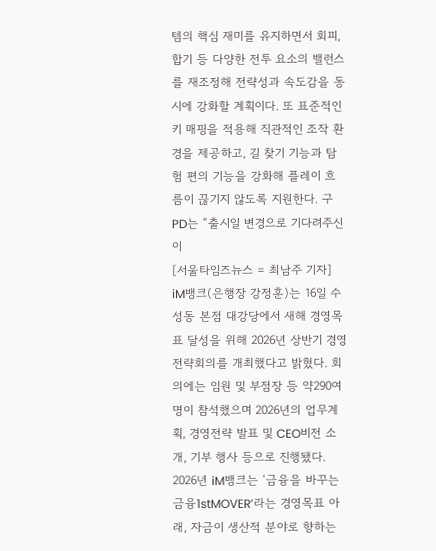템의 핵심 재미를 유지하면서 회피, 합기 등 다양한 전투 요소의 밸런스를 재조정해 전략성과 속도감을 동시에 강화할 계획이다. 또 표준적인 키 매핑을 적용해 직관적인 조작 환경을 제공하고, 길 찾기 기능과 탐험 편의 기능을 강화해 플레이 흐름이 끊기지 않도록 지원한다. 구 PD는 “출시일 변경으로 기다려주신 이
[서울타임즈뉴스 = 최남주 기자] iM뱅크(은행장 강정훈)는 16일 수성동 본점 대강당에서 새해 경영목표 달성을 위해 2026년 상반기 경영전략회의를 개최했다고 밝혔다. 회의에는 임원 및 부점장 등 약290여 명이 참석했으며 2026년의 업무계획, 경영전략 발표 및 CEO비전 소개, 기부 행사 등으로 진행됐다. 2026년 iM뱅크는 ‘금융을 바꾸는 금융1stMOVER’라는 경영목표 아래, 자금이 생산적 분야로 향하는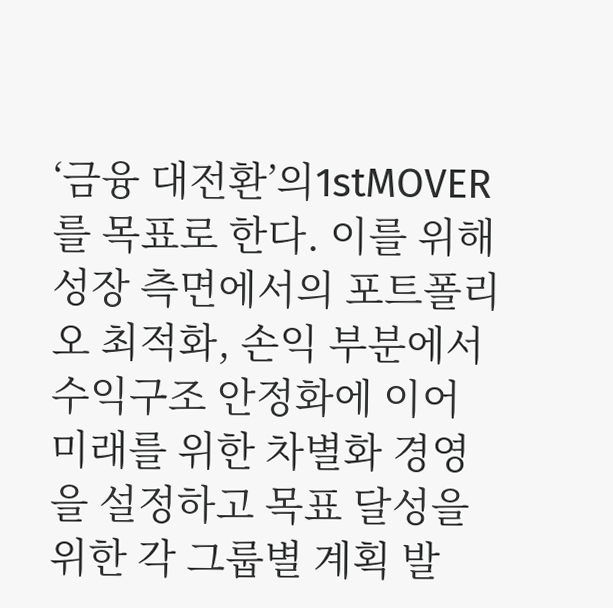‘금융 대전환’의1stMOVER를 목표로 한다. 이를 위해 성장 측면에서의 포트폴리오 최적화, 손익 부분에서 수익구조 안정화에 이어 미래를 위한 차별화 경영을 설정하고 목표 달성을 위한 각 그룹별 계획 발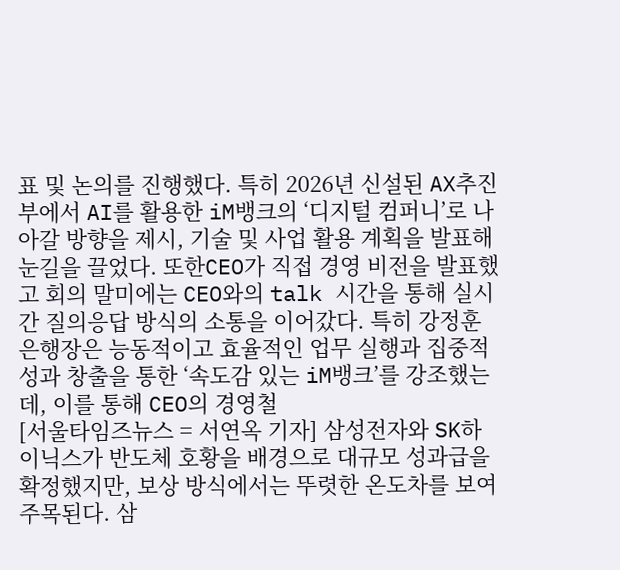표 및 논의를 진행했다. 특히 2026년 신설된 AX추진부에서 AI를 활용한 iM뱅크의 ‘디지털 컴퍼니’로 나아갈 방향을 제시, 기술 및 사업 활용 계획을 발표해 눈길을 끌었다. 또한CEO가 직접 경영 비전을 발표했고 회의 말미에는 CEO와의 talk 시간을 통해 실시간 질의응답 방식의 소통을 이어갔다. 특히 강정훈 은행장은 능동적이고 효율적인 업무 실행과 집중적 성과 창출을 통한 ‘속도감 있는 iM뱅크’를 강조했는데, 이를 통해 CEO의 경영철
[서울타임즈뉴스 = 서연옥 기자] 삼성전자와 SK하이닉스가 반도체 호황을 배경으로 대규모 성과급을 확정했지만, 보상 방식에서는 뚜렷한 온도차를 보여 주목된다. 삼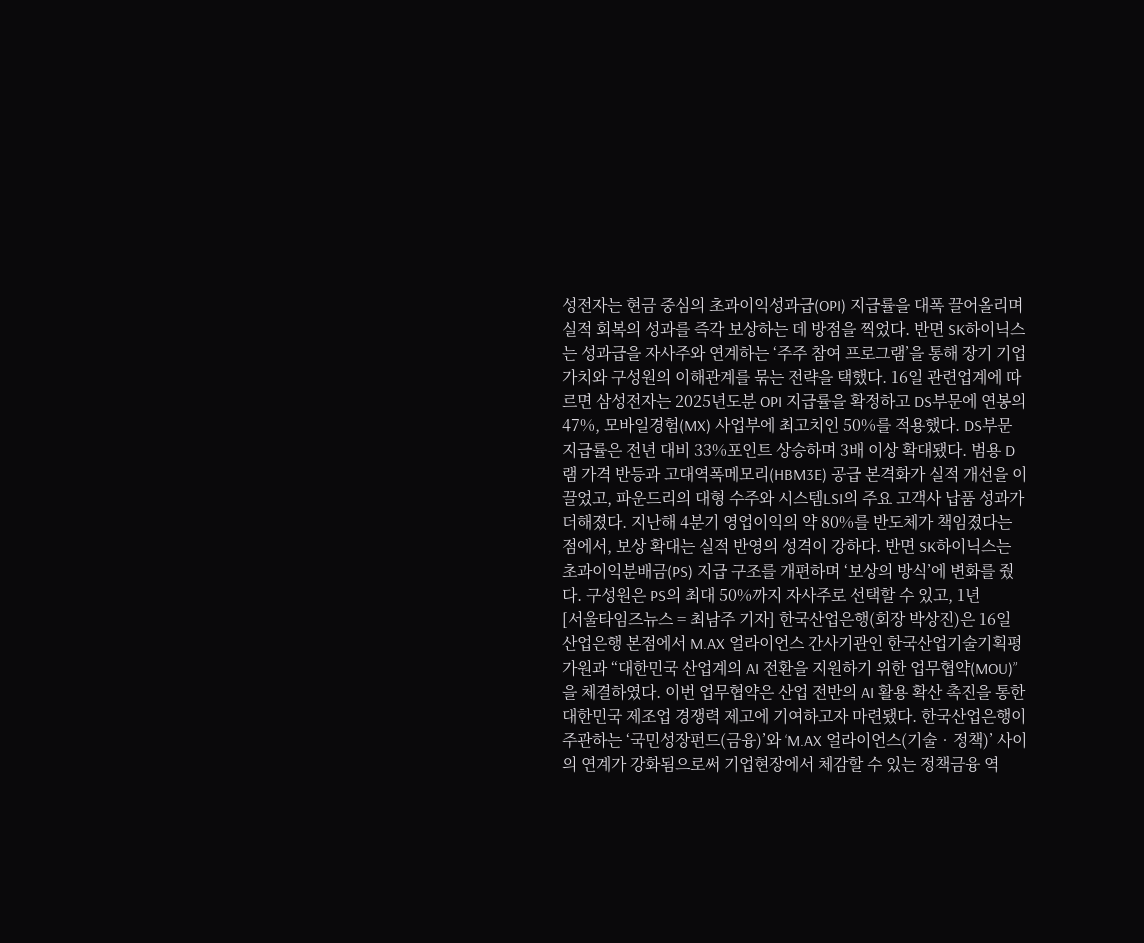성전자는 현금 중심의 초과이익성과급(OPI) 지급률을 대폭 끌어올리며 실적 회복의 성과를 즉각 보상하는 데 방점을 찍었다. 반면 SK하이닉스는 성과급을 자사주와 연계하는 ‘주주 참여 프로그램’을 통해 장기 기업가치와 구성원의 이해관계를 묶는 전략을 택했다. 16일 관련업계에 따르면 삼성전자는 2025년도분 OPI 지급률을 확정하고 DS부문에 연봉의 47%, 모바일경험(MX) 사업부에 최고치인 50%를 적용했다. DS부문 지급률은 전년 대비 33%포인트 상승하며 3배 이상 확대됐다. 범용 D램 가격 반등과 고대역폭메모리(HBM3E) 공급 본격화가 실적 개선을 이끌었고, 파운드리의 대형 수주와 시스템LSI의 주요 고객사 납품 성과가 더해졌다. 지난해 4분기 영업이익의 약 80%를 반도체가 책임졌다는 점에서, 보상 확대는 실적 반영의 성격이 강하다. 반면 SK하이닉스는 초과이익분배금(PS) 지급 구조를 개편하며 ‘보상의 방식’에 변화를 줬다. 구성원은 PS의 최대 50%까지 자사주로 선택할 수 있고, 1년
[서울타임즈뉴스 = 최남주 기자] 한국산업은행(회장 박상진)은 16일 산업은행 본점에서 M.AX 얼라이언스 간사기관인 한국산업기술기획평가원과 “대한민국 산업계의 AI 전환을 지원하기 위한 업무협약(MOU)”을 체결하였다. 이번 업무협약은 산업 전반의 AI 활용 확산 촉진을 통한 대한민국 제조업 경쟁력 제고에 기여하고자 마련됐다. 한국산업은행이 주관하는 ‘국민성장펀드(금융)’와 ‘M.AX 얼라이언스(기술‧정책)’ 사이의 연계가 강화됨으로써 기업현장에서 체감할 수 있는 정책금융 역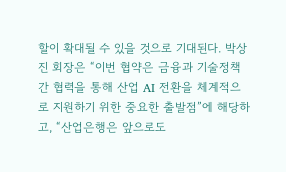할이 확대될 수 있을 것으로 기대된다. 박상진 회장은 “이번 협약은 금융과 기술정책 간 협력을 통해 산업 AI 전환을 체계적으로 지원하기 위한 중요한 출발점”에 해당하고, “산업은행은 앞으로도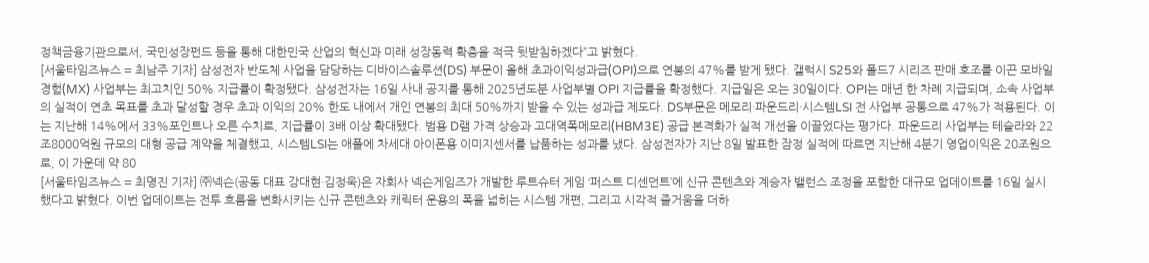정책금융기관으로서, 국민성장펀드 등을 통해 대한민국 산업의 혁신과 미래 성장동력 확충을 적극 뒷받침하겠다”고 밝혔다.
[서울타임즈뉴스 = 최남주 기자] 삼성전자 반도체 사업을 담당하는 디바이스솔루션(DS) 부문이 올해 초과이익성과급(OPI)으로 연봉의 47%를 받게 됐다. 갤럭시 S25와 폴드7 시리즈 판매 호조를 이끈 모바일경험(MX) 사업부는 최고치인 50% 지급률이 확정됐다. 삼성전자는 16일 사내 공지를 통해 2025년도분 사업부별 OPI 지급률을 확정했다. 지급일은 오는 30일이다. OPI는 매년 한 차례 지급되며, 소속 사업부의 실적이 연초 목표를 초과 달성할 경우 초과 이익의 20% 한도 내에서 개인 연봉의 최대 50%까지 받을 수 있는 성과급 제도다. DS부문은 메모리·파운드리·시스템LSI 전 사업부 공통으로 47%가 적용된다. 이는 지난해 14%에서 33%포인트나 오른 수치로, 지급률이 3배 이상 확대됐다. 범용 D램 가격 상승과 고대역폭메모리(HBM3E) 공급 본격화가 실적 개선을 이끌었다는 평가다. 파운드리 사업부는 테슬라와 22조8000억원 규모의 대형 공급 계약을 체결했고, 시스템LSI는 애플에 차세대 아이폰용 이미지센서를 납품하는 성과를 냈다. 삼성전자가 지난 8일 발표한 잠정 실적에 따르면 지난해 4분기 영업이익은 20조원으로, 이 가운데 약 80
[서울타임즈뉴스 = 최명진 기자] ㈜넥슨(공동 대표 강대현·김정욱)은 자회사 넥슨게임즈가 개발한 루트슈터 게임 ‘퍼스트 디센던트’에 신규 콘텐츠와 계승자 밸런스 조정을 포함한 대규모 업데이트를 16일 실시했다고 밝혔다. 이번 업데이트는 전투 흐름을 변화시키는 신규 콘텐츠와 캐릭터 운용의 폭을 넓히는 시스템 개편, 그리고 시각적 즐거움을 더하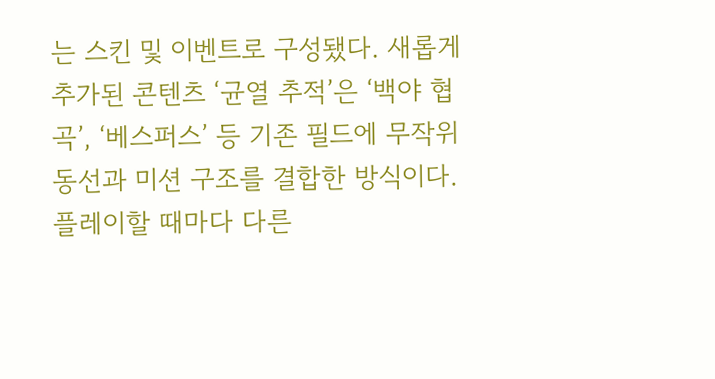는 스킨 및 이벤트로 구성됐다. 새롭게 추가된 콘텐츠 ‘균열 추적’은 ‘백야 협곡’, ‘베스퍼스’ 등 기존 필드에 무작위 동선과 미션 구조를 결합한 방식이다. 플레이할 때마다 다른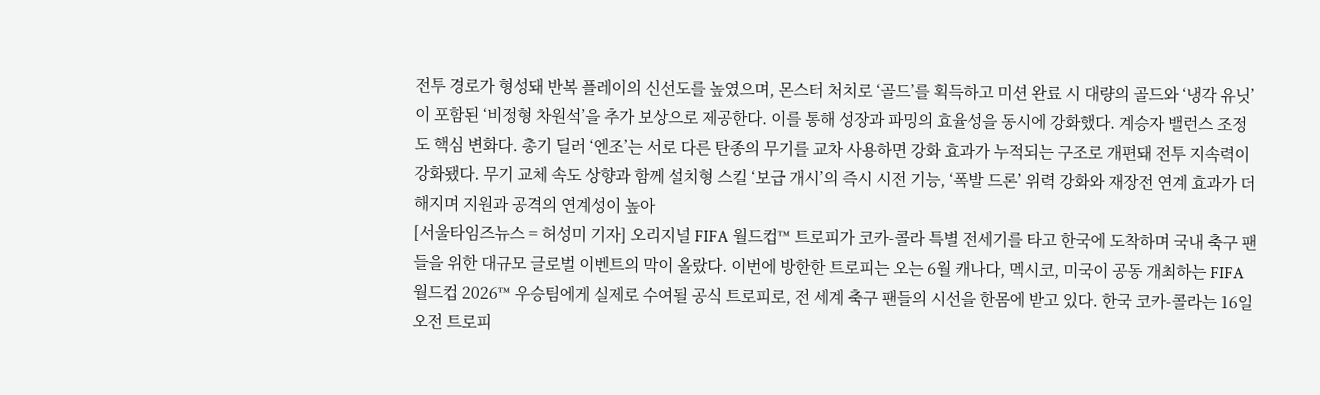전투 경로가 형성돼 반복 플레이의 신선도를 높였으며, 몬스터 처치로 ‘골드’를 획득하고 미션 완료 시 대량의 골드와 ‘냉각 유닛’이 포함된 ‘비정형 차원석’을 추가 보상으로 제공한다. 이를 통해 성장과 파밍의 효율성을 동시에 강화했다. 계승자 밸런스 조정도 핵심 변화다. 총기 딜러 ‘엔조’는 서로 다른 탄종의 무기를 교차 사용하면 강화 효과가 누적되는 구조로 개편돼 전투 지속력이 강화됐다. 무기 교체 속도 상향과 함께 설치형 스킬 ‘보급 개시’의 즉시 시전 기능, ‘폭발 드론’ 위력 강화와 재장전 연계 효과가 더해지며 지원과 공격의 연계성이 높아
[서울타임즈뉴스 = 허성미 기자] 오리지널 FIFA 월드컵™ 트로피가 코카-콜라 특별 전세기를 타고 한국에 도착하며 국내 축구 팬들을 위한 대규모 글로벌 이벤트의 막이 올랐다. 이번에 방한한 트로피는 오는 6월 캐나다, 멕시코, 미국이 공동 개최하는 FIFA 월드컵 2026™ 우승팀에게 실제로 수여될 공식 트로피로, 전 세계 축구 팬들의 시선을 한몸에 받고 있다. 한국 코카-콜라는 16일 오전 트로피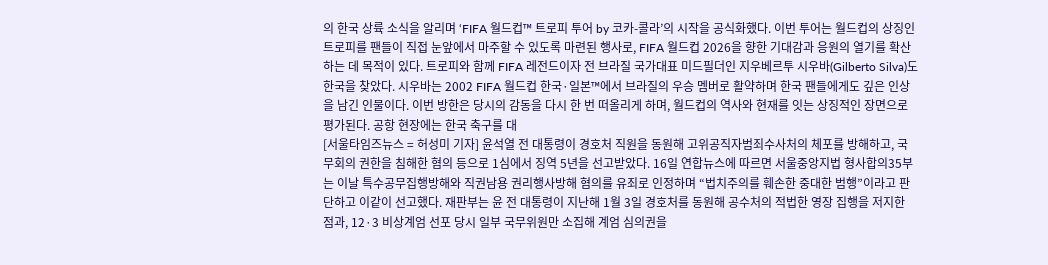의 한국 상륙 소식을 알리며 ‘FIFA 월드컵™ 트로피 투어 by 코카-콜라’의 시작을 공식화했다. 이번 투어는 월드컵의 상징인 트로피를 팬들이 직접 눈앞에서 마주할 수 있도록 마련된 행사로, FIFA 월드컵 2026을 향한 기대감과 응원의 열기를 확산하는 데 목적이 있다. 트로피와 함께 FIFA 레전드이자 전 브라질 국가대표 미드필더인 지우베르투 시우바(Gilberto Silva)도 한국을 찾았다. 시우바는 2002 FIFA 월드컵 한국·일본™에서 브라질의 우승 멤버로 활약하며 한국 팬들에게도 깊은 인상을 남긴 인물이다. 이번 방한은 당시의 감동을 다시 한 번 떠올리게 하며, 월드컵의 역사와 현재를 잇는 상징적인 장면으로 평가된다. 공항 현장에는 한국 축구를 대
[서울타임즈뉴스 = 허성미 기자] 윤석열 전 대통령이 경호처 직원을 동원해 고위공직자범죄수사처의 체포를 방해하고, 국무회의 권한을 침해한 혐의 등으로 1심에서 징역 5년을 선고받았다. 16일 연합뉴스에 따르면 서울중앙지법 형사합의35부는 이날 특수공무집행방해와 직권남용 권리행사방해 혐의를 유죄로 인정하며 “법치주의를 훼손한 중대한 범행”이라고 판단하고 이같이 선고했다. 재판부는 윤 전 대통령이 지난해 1월 3일 경호처를 동원해 공수처의 적법한 영장 집행을 저지한 점과, 12·3 비상계엄 선포 당시 일부 국무위원만 소집해 계엄 심의권을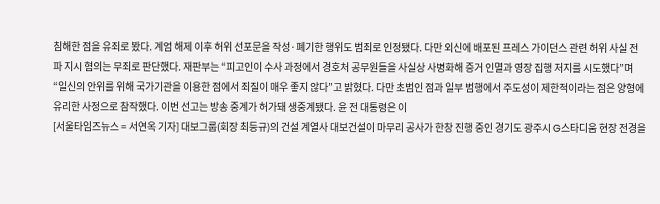침해한 점을 유죄로 봤다. 계엄 해제 이후 허위 선포문을 작성·폐기한 행위도 범죄로 인정됐다. 다만 외신에 배포된 프레스 가이던스 관련 허위 사실 전파 지시 혐의는 무죄로 판단했다. 재판부는 “피고인이 수사 과정에서 경호처 공무원들을 사실상 사병화해 증거 인멸과 영장 집행 저지를 시도했다”며 “일신의 안위를 위해 국가기관을 이용한 점에서 죄질이 매우 좋지 않다”고 밝혔다. 다만 초범인 점과 일부 범행에서 주도성이 제한적이라는 점은 양형에 유리한 사정으로 참작했다. 이번 선고는 방송 중계가 허가돼 생중계됐다. 윤 전 대통령은 이
[서울타임즈뉴스 = 서연옥 기자] 대보그룹(회장 최등규)의 건설 계열사 대보건설이 마무리 공사가 한창 진행 중인 경기도 광주시 G스타디움 현장 전경을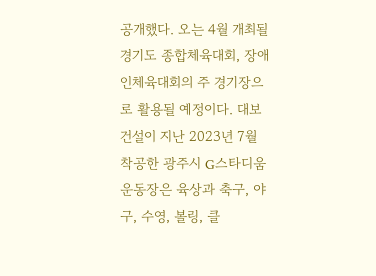공개했다. 오는 4월 개최될 경기도 종합체육대회, 장애인체육대회의 주 경기장으로 활용될 예정이다. 대보건설이 지난 2023년 7월 착공한 광주시 G스타디움 운동장은 육상과 축구, 야구, 수영, 볼링, 클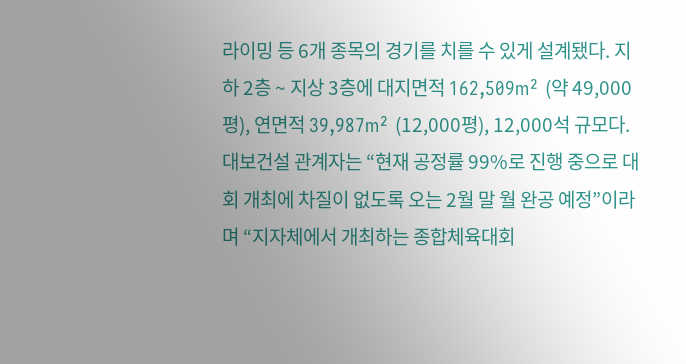라이밍 등 6개 종목의 경기를 치를 수 있게 설계됐다. 지하 2층 ~ 지상 3층에 대지면적 162,509m² (약 49,000평), 연면적 39,987m² (12,000평), 12,000석 규모다. 대보건설 관계자는 “현재 공정률 99%로 진행 중으로 대회 개최에 차질이 없도록 오는 2월 말 월 완공 예정”이라며 “지자체에서 개최하는 종합체육대회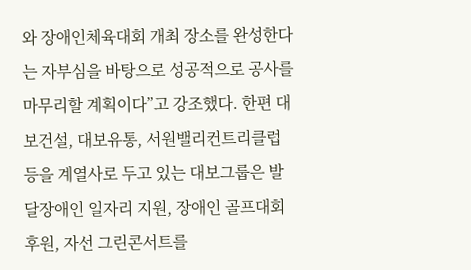와 장애인체육대회 개최 장소를 완성한다는 자부심을 바탕으로 성공적으로 공사를 마무리할 계획이다”고 강조했다. 한편 대보건설, 대보유통, 서원밸리컨트리클럽 등을 계열사로 두고 있는 대보그룹은 발달장애인 일자리 지원, 장애인 골프대회 후원, 자선 그린콘서트를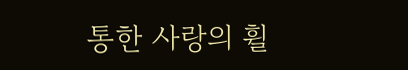통한 사랑의 휠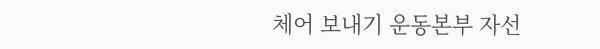체어 보내기 운동본부 자선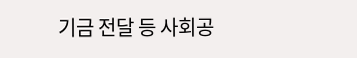기금 전달 등 사회공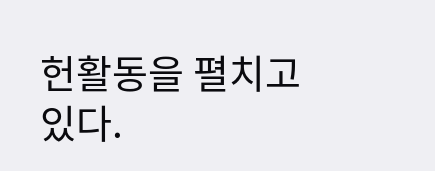헌활동을 펼치고 있다.